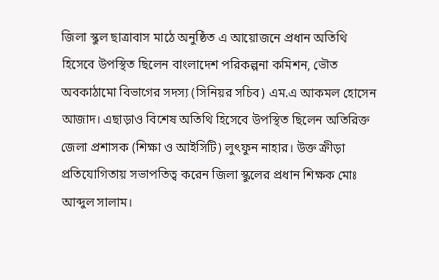জিলা স্কুল ছাত্রাবাস মাঠে অনুষ্ঠিত এ আয়োজনে প্রধান অতিথি হিসেবে উপস্থিত ছিলেন বাংলাদেশ পরিকল্পনা কমিশন, ভৌত অবকাঠামো বিভাগের সদস্য (সিনিয়র সচিব) এম.এ আকমল হোসেন আজাদ। এছাড়াও বিশেষ অতিথি হিসেবে উপস্থিত ছিলেন অতিরিক্ত জেলা প্রশাসক (শিক্ষা ও আইসিটি) লুৎফুন নাহার। উক্ত ক্রীড়া প্রতিযোগিতায় সভাপতিত্ব করেন জিলা স্কুলের প্রধান শিক্ষক মোঃ আব্দুল সালাম।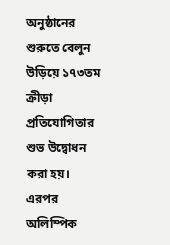অনুষ্ঠানের শুরুতে বেলুন উড়িয়ে ১৭৩তম ক্রীড়া প্রতিযোগিতার শুভ উদ্বোধন করা হয়। এরপর অলিম্পিক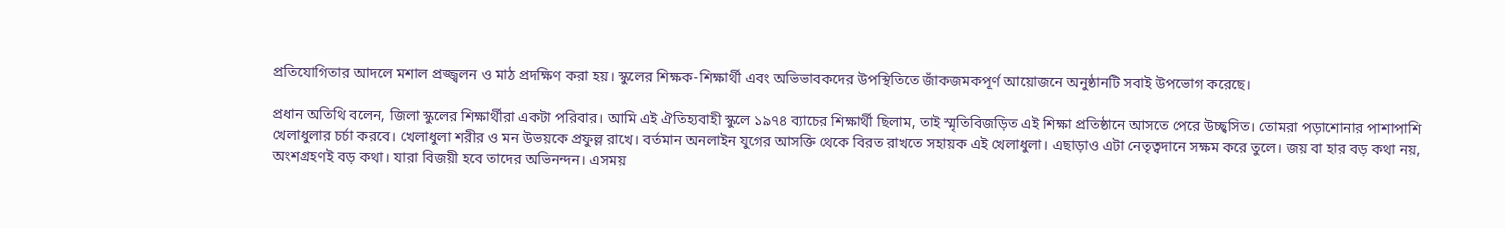প্রতিযোগিতার আদলে মশাল প্রজ্জ্বলন ও মাঠ প্রদক্ষিণ করা হয়। স্কুলের শিক্ষক-শিক্ষার্থী এবং অভিভাবকদের উপস্থিতিতে জাঁকজমকপূর্ণ আয়োজনে অনুষ্ঠানটি সবাই উপভোগ করেছে।

প্রধান অতিথি বলেন, জিলা স্কুলের শিক্ষার্থীরা একটা পরিবার। আমি এই ঐতিহ্যবাহী স্কুলে ১৯৭৪ ব্যাচের শিক্ষার্থী ছিলাম, তাই স্মৃতিবিজড়িত এই শিক্ষা প্রতিষ্ঠানে আসতে পেরে উচ্ছ্বসিত। তোমরা পড়াশোনার পাশাপাশি খেলাধুলার চর্চা করবে। খেলাধুলা শরীর ও মন উভয়কে প্রফুল্ল রাখে। বর্তমান অনলাইন যুগের আসক্তি থেকে বিরত রাখতে সহায়ক এই খেলাধুলা। এছাড়াও এটা নেতৃত্বদানে সক্ষম করে তুলে। জয় বা হার বড় কথা নয়, অংশগ্রহণই বড় কথা। যারা বিজয়ী হবে তাদের অভিনন্দন। এসময়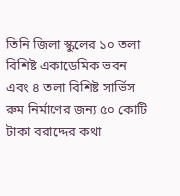তিনি জিলা স্কুলের ১০ তলা বিশিষ্ট একাডেমিক ভবন এবং ৪ তলা বিশিষ্ট সার্ভিস রুম নির্মাণের জন্য ৫০ কোটি টাকা বরাদ্দের কথা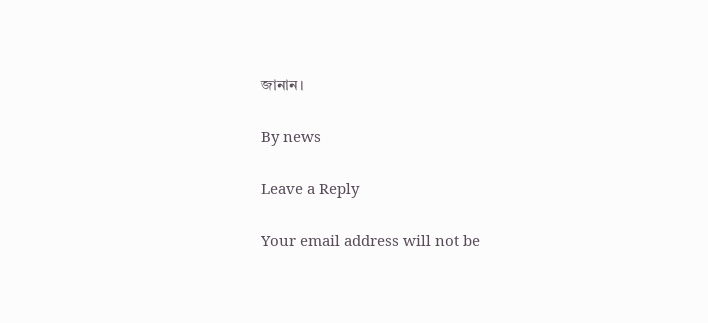জানান।

By news

Leave a Reply

Your email address will not be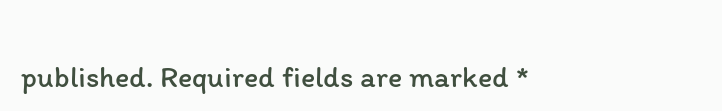published. Required fields are marked *